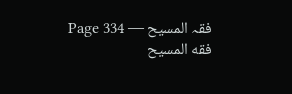فقہ المسیح — Page 334
فقه المسيح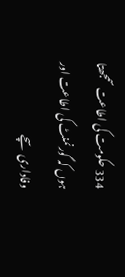334 حکومت کی اطاعت سمجھتا ہوں کہ گورنمنٹ کی اطاعت اور وفاداری سچے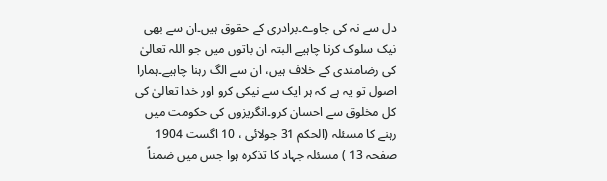دل سے نہ کی جاوے۔برادری کے حقوق ہیں۔ان سے بھی نیک سلوک کرنا چاہیے البتہ ان باتوں میں جو اللہ تعالیٰ کی رضامندی کے خلاف ہیں، ان سے الگ رہنا چاہیے۔ہمارا اصول تو یہ ہے کہ ہر ایک سے نیکی کرو اور خدا تعالیٰ کی کل مخلوق سے احسان کرو۔انگریزوں کی حکومت میں رہنے کا مسئلہ (الحکم 31 جولائی ، 10 اگست 1904 صفحہ 13 ) مسئلہ جہاد کا تذکرہ ہوا جس میں ضمناً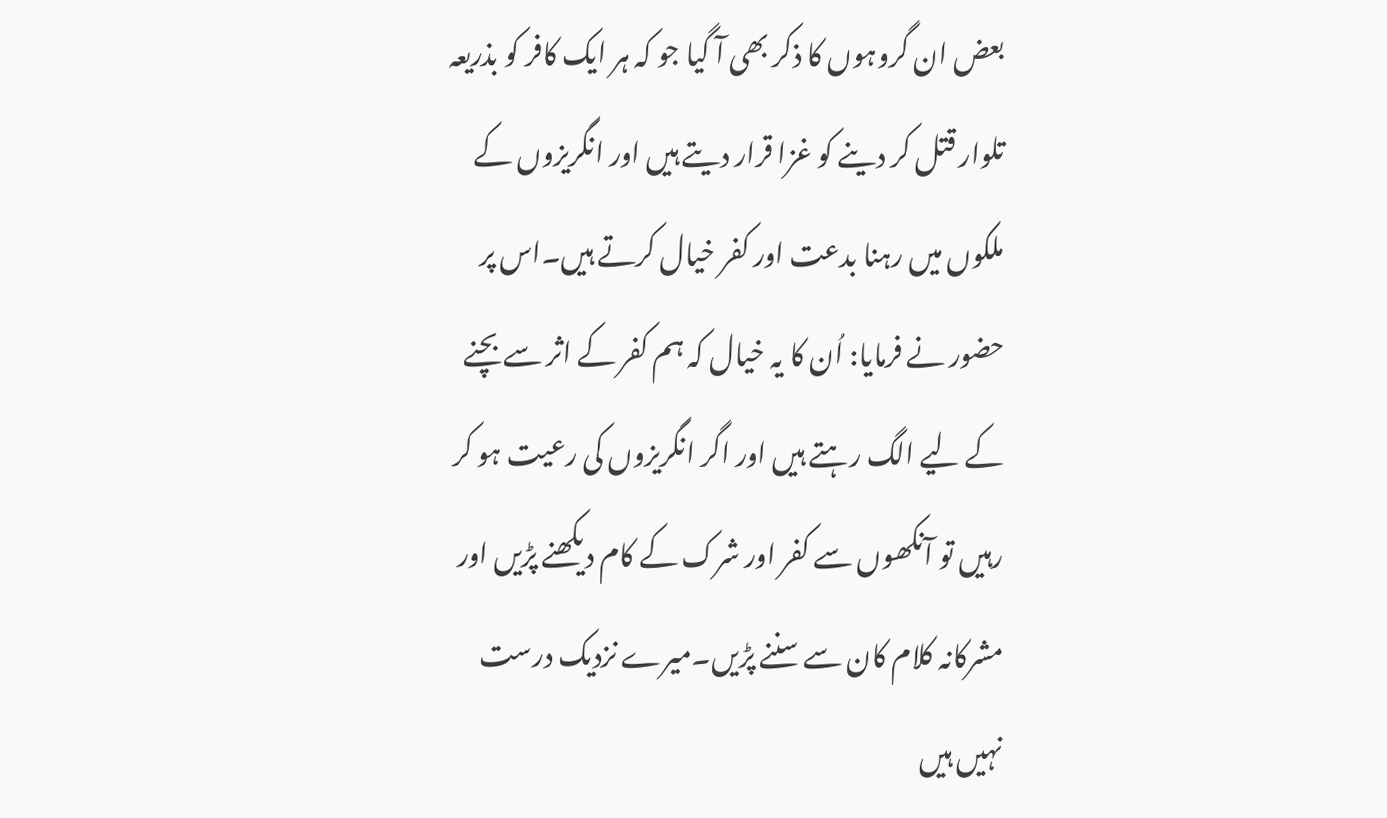بعض ان گروہوں کا ذکر بھی آ گیا جو کہ ہر ایک کافر کو بذریعہ تلوار قتل کر دینے کو غزا قرار دیتے ہیں اور انگریزوں کے ملکوں میں رہنا بدعت اور کفر خیال کرتے ہیں۔اس پر حضور نے فرمایا: اُن کا یہ خیال کہ ہم کفر کے اثر سے بچنے کے لیے الگ رہتے ہیں اور اگر انگریزوں کی رعیت ہو کر رہیں تو آنکھوں سے کفر اور شرک کے کام دیکھنے پڑیں اور مشرکانہ کلام کان سے سننے پڑیں۔میرے نزدیک درست نہیں ہیں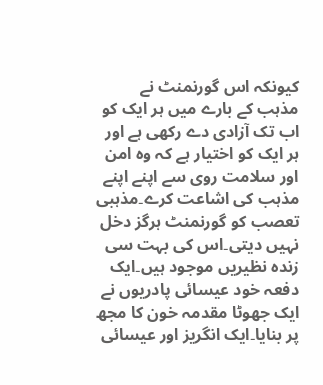کیونکہ اس گورنمنٹ نے مذہب کے بارے میں ہر ایک کو اب تک آزادی دے رکھی ہے اور ہر ایک کو اختیار ہے کہ وہ امن اور سلامت روی سے اپنے اپنے مذہب کی اشاعت کرے۔مذہبی تعصب کو گورنمنٹ ہرگز دخل نہیں دیتی۔اس کی بہت سی زندہ نظیریں موجود ہیں۔ایک دفعہ خود عیسائی پادریوں نے ایک جھوٹا مقدمہ خون کا مجھ پر بنایا۔ایک انگریز اور عیسائی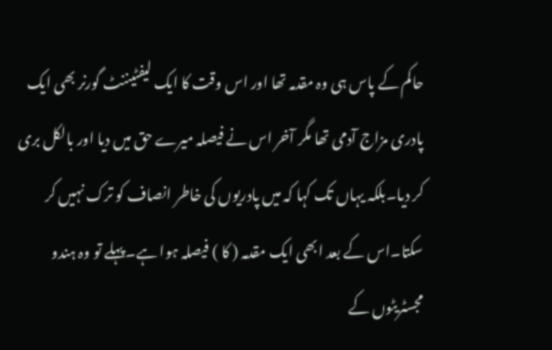حاکم کے پاس ہی وہ مقدمہ تھا اور اس وقت کا ایک لیفٹیننٹ گورنر بھی ایک پادری مزاج آدمی تھا مگر آخر اس نے فیصلہ میرے حق میں دیا اور بالکل بری کر دیا۔بلکہ یہاں تک کہا کہ میں پادریوں کی خاطر انصاف کو ترک نہیں کر سکتا۔اس کے بعد ابھی ایک مقدمہ ( کا ) فیصلہ ہوا ہے۔پہلے تو وہ ہندو مجسٹریٹوں کے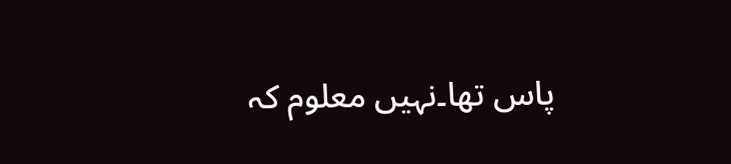پاس تھا۔نہیں معلوم کہ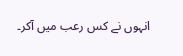انہوں نے کس رعب میں آکر۔